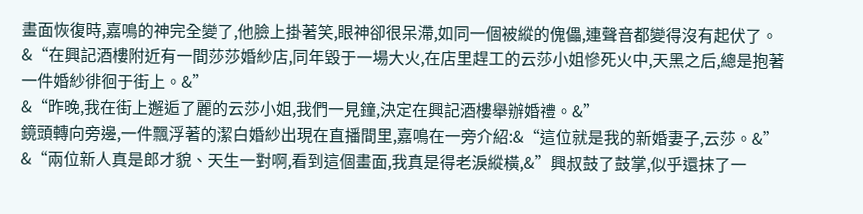畫面恢復時,嘉鳴的神完全變了,他臉上掛著笑,眼神卻很呆滯,如同一個被縱的傀儡,連聲音都變得沒有起伏了。
&“在興記酒樓附近有一間莎莎婚紗店,同年毀于一場大火,在店里趕工的云莎小姐慘死火中,天黑之后,總是抱著一件婚紗徘徊于街上。&”
&“昨晚,我在街上邂逅了麗的云莎小姐,我們一見鐘,決定在興記酒樓舉辦婚禮。&”
鏡頭轉向旁邊,一件飄浮著的潔白婚紗出現在直播間里,嘉鳴在一旁介紹:&“這位就是我的新婚妻子,云莎。&”
&“兩位新人真是郎才貌、天生一對啊,看到這個畫面,我真是得老淚縱橫,&”興叔鼓了鼓掌,似乎還抹了一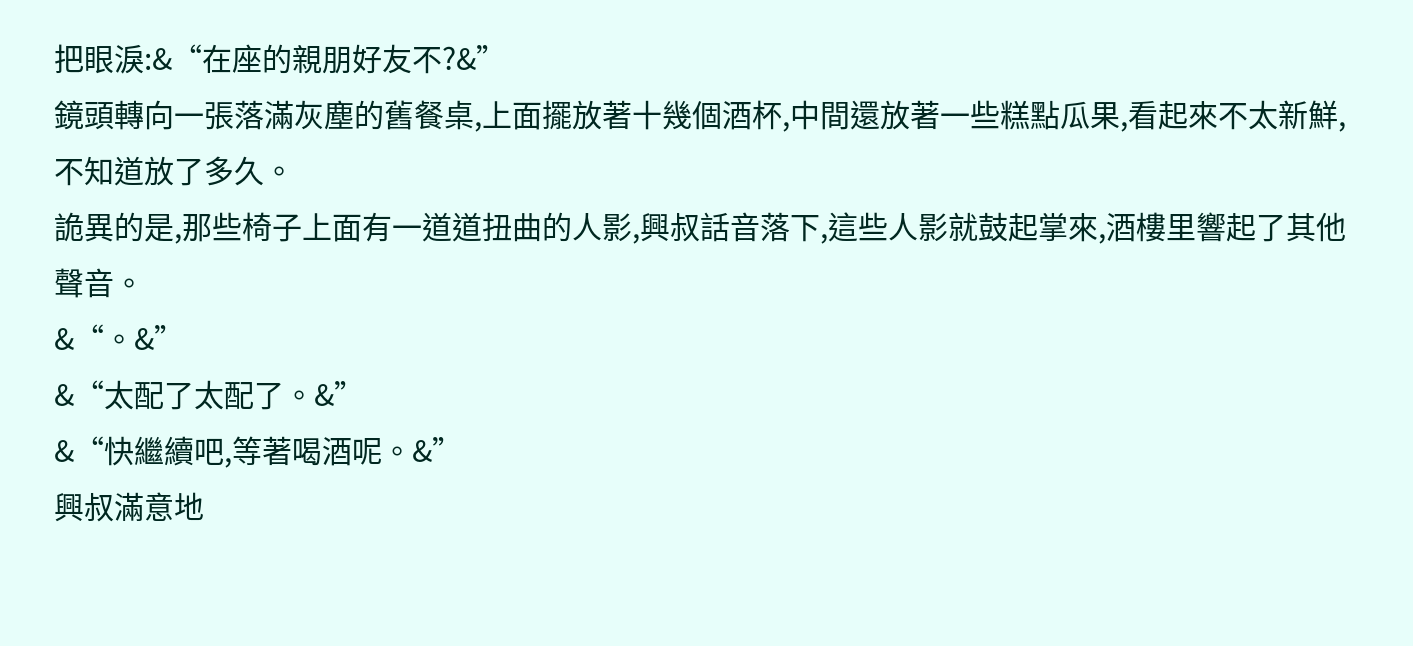把眼淚:&“在座的親朋好友不?&”
鏡頭轉向一張落滿灰塵的舊餐桌,上面擺放著十幾個酒杯,中間還放著一些糕點瓜果,看起來不太新鮮,不知道放了多久。
詭異的是,那些椅子上面有一道道扭曲的人影,興叔話音落下,這些人影就鼓起掌來,酒樓里響起了其他聲音。
&“。&”
&“太配了太配了。&”
&“快繼續吧,等著喝酒呢。&”
興叔滿意地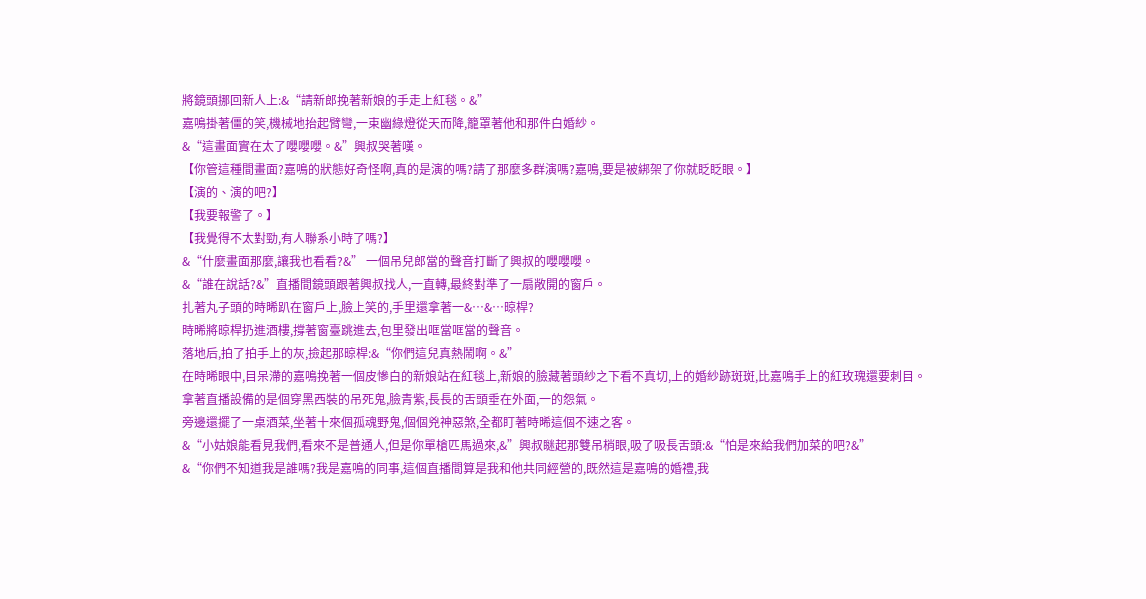將鏡頭挪回新人上:&“請新郎挽著新娘的手走上紅毯。&”
嘉鳴掛著僵的笑,機械地抬起臂彎,一束幽綠燈從天而降,籠罩著他和那件白婚紗。
&“這畫面實在太了嚶嚶嚶。&”興叔哭著嘆。
【你管這種間畫面?嘉鳴的狀態好奇怪啊,真的是演的嗎?請了那麼多群演嗎?嘉鳴,要是被綁架了你就眨眨眼。】
【演的、演的吧?】
【我要報警了。】
【我覺得不太對勁,有人聯系小時了嗎?】
&“什麼畫面那麼,讓我也看看?&” 一個吊兒郎當的聲音打斷了興叔的嚶嚶嚶。
&“誰在說話?&”直播間鏡頭跟著興叔找人,一直轉,最終對準了一扇敞開的窗戶。
扎著丸子頭的時晞趴在窗戶上,臉上笑的,手里還拿著一&…&…晾桿?
時晞將晾桿扔進酒樓,撐著窗臺跳進去,包里發出哐當哐當的聲音。
落地后,拍了拍手上的灰,撿起那晾桿:&“你們這兒真熱鬧啊。&”
在時晞眼中,目呆滯的嘉鳴挽著一個皮慘白的新娘站在紅毯上,新娘的臉藏著頭紗之下看不真切,上的婚紗跡斑斑,比嘉鳴手上的紅玫瑰還要刺目。
拿著直播設備的是個穿黑西裝的吊死鬼,臉青紫,長長的舌頭垂在外面,一的怨氣。
旁邊還擺了一桌酒菜,坐著十來個孤魂野鬼,個個兇神惡煞,全都盯著時晞這個不速之客。
&“小姑娘能看見我們,看來不是普通人,但是你單槍匹馬過來,&”興叔瞇起那雙吊梢眼,吸了吸長舌頭:&“怕是來給我們加菜的吧?&”
&“你們不知道我是誰嗎?我是嘉鳴的同事,這個直播間算是我和他共同經營的,既然這是嘉鳴的婚禮,我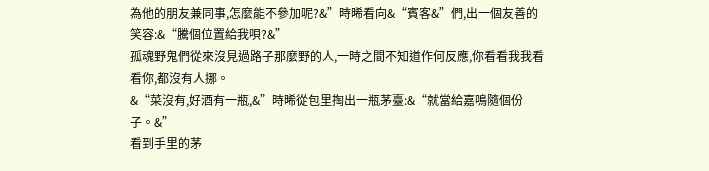為他的朋友兼同事,怎麼能不參加呢?&”時晞看向&“賓客&”們,出一個友善的笑容:&“騰個位置給我唄?&”
孤魂野鬼們從來沒見過路子那麼野的人,一時之間不知道作何反應,你看看我我看看你,都沒有人挪。
&“菜沒有,好酒有一瓶,&”時晞從包里掏出一瓶茅臺:&“就當給嘉鳴隨個份子。&”
看到手里的茅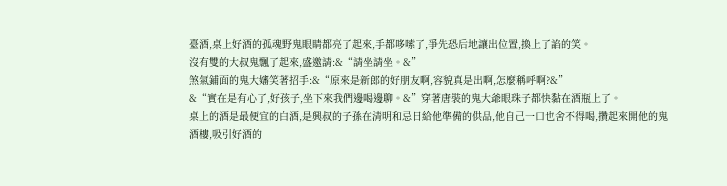臺酒,桌上好酒的孤魂野鬼眼睛都亮了起來,手都哆嗦了,爭先恐后地讓出位置,換上了諂的笑。
沒有雙的大叔鬼飄了起來,盛邀請:&“請坐請坐。&”
煞氣鋪面的鬼大嬸笑著招手:&“原來是新郎的好朋友啊,容貌真是出啊,怎麼稱呼啊?&”
&“實在是有心了,好孩子,坐下來我們邊喝邊聊。&”穿著唐裝的鬼大爺眼珠子都快黏在酒瓶上了。
桌上的酒是最便宜的白酒,是興叔的子孫在清明和忌日給他準備的供品,他自己一口也舍不得喝,攢起來開他的鬼酒樓,吸引好酒的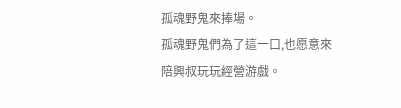孤魂野鬼來捧場。
孤魂野鬼們為了這一口,也愿意來陪興叔玩玩經營游戲。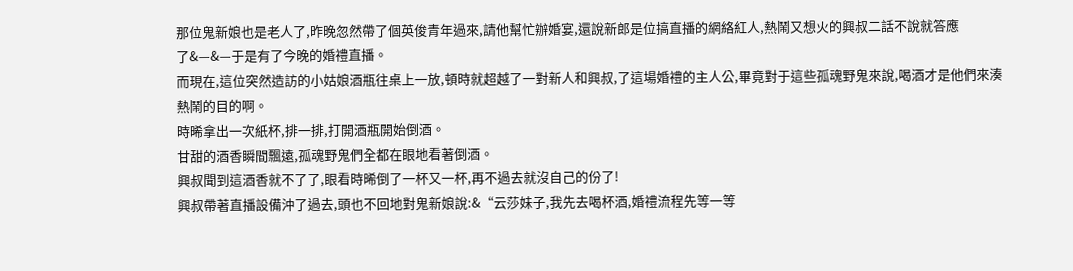那位鬼新娘也是老人了,昨晚忽然帶了個英俊青年過來,請他幫忙辦婚宴,還說新郎是位搞直播的網絡紅人,熱鬧又想火的興叔二話不說就答應了&—&—于是有了今晚的婚禮直播。
而現在,這位突然造訪的小姑娘酒瓶往桌上一放,頓時就超越了一對新人和興叔,了這場婚禮的主人公,畢竟對于這些孤魂野鬼來說,喝酒才是他們來湊熱鬧的目的啊。
時晞拿出一次紙杯,排一排,打開酒瓶開始倒酒。
甘甜的酒香瞬間飄遠,孤魂野鬼們全都在眼地看著倒酒。
興叔聞到這酒香就不了了,眼看時晞倒了一杯又一杯,再不過去就沒自己的份了!
興叔帶著直播設備沖了過去,頭也不回地對鬼新娘說:&“云莎妹子,我先去喝杯酒,婚禮流程先等一等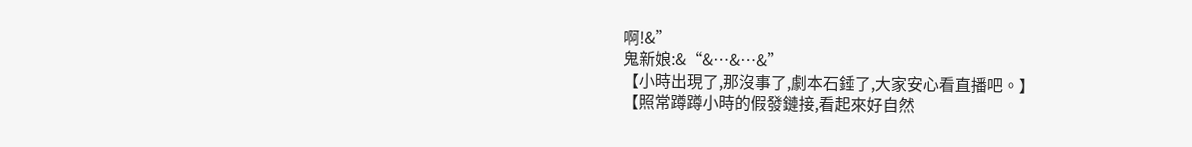啊!&”
鬼新娘:&“&…&…&”
【小時出現了,那沒事了,劇本石錘了,大家安心看直播吧。】
【照常蹲蹲小時的假發鏈接,看起來好自然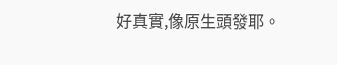好真實,像原生頭發耶。